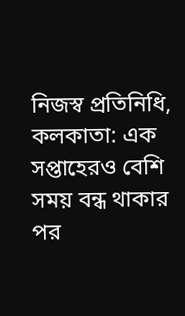নিজস্ব প্রতিনিধি, কলকাতা: এক সপ্তাহেরও বেশি সময় বন্ধ থাকার পর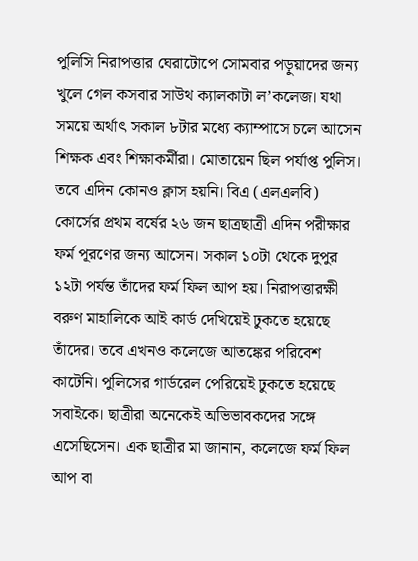পুলিসি নিরাপত্তার ঘেরাটোপে সোমবার পড়ুয়াদের জন্য খুলে গেল কসবার সাউথ ক্যালকাটা ল’কলেজ। যথা সময়ে অর্থাৎ সকাল ৮টার মধ্যে ক্যাম্পাসে চলে আসেন শিক্ষক এবং শিক্ষাকর্মীরা। মোতায়েন ছিল পর্যাপ্ত পুলিস। তবে এদিন কোনও ক্লাস হয়নি। বিএ (এলএলবি) কোর্সের প্রথম বর্ষের ২৬ জন ছাত্রছাত্রী এদিন পরীক্ষার ফর্ম পূরণের জন্য আসেন। সকাল ১০টা থেকে দুপুর ১২টা পর্যন্ত তাঁদের ফর্ম ফিল আপ হয়। নিরাপত্তারক্ষী বরুণ মাহালিকে আই কার্ড দেখিয়েই ঢুকতে হয়েছে তাঁদের। তবে এখনও কলেজে আতঙ্কের পরিবেশ কাটেনি। পুলিসের গার্ডরেল পেরিয়েই ঢুকতে হয়েছে সবাইকে। ছাত্রীরা অনেকেই অভিভাবকদের সঙ্গে এসেছিসেন। এক ছাত্রীর মা জানান, কলেজে ফর্ম ফিল আপ বা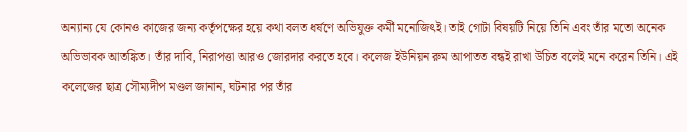অন্যান্য যে কোনও কাজের জন্য কর্তৃপক্ষের হয়ে কথা বলত ধর্ষণে অভিযুক্ত কর্মী মনোজিৎই। তাই গোটা বিষয়টি নিয়ে তিনি এবং তাঁর মতো অনেক অভিভাবক আতঙ্কিত। তাঁর দাবি, নিরাপত্তা আরও জোরদার করতে হবে। কলেজ ইউনিয়ন রুম আপাতত বন্ধই রাখা উচিত বলেই মনে করেন তিনি। এই কলেজের ছাত্র সৌম্যদীপ মণ্ডল জানান, ঘটনার পর তাঁর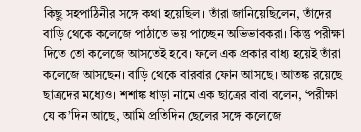কিছু সহপাঠিনীর সঙ্গে কথা হয়েছিল। তাঁরা জানিয়েছিলেন, তাঁদের বাড়ি থেকে কলেজে পাঠাতে ভয় পাচ্ছেন অভিভাবকরা। কিন্তু পরীক্ষা দিতে তো কলেজে আসতেই হবে। ফলে এক প্রকার বাধ্য হয়েই তাঁরা কলেজে আসছেন। বাড়ি থেকে বারবার ফোন আসছে। আতঙ্ক রয়েছে ছাত্রদের মধ্যেও। শশাঙ্ক ধাড়া নামে এক ছাত্রের বাবা বলেন, ‘পরীক্ষা যে ক’দিন আছে, আমি প্রতিদিন ছেলের সঙ্গে কলেজে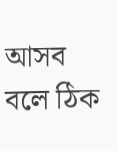আসব বলে ঠিক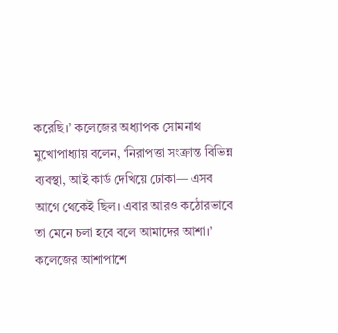করেছি।’ কলেজের অধ্যাপক সোমনাথ মুখোপাধ্যায় বলেন, ‘নিরাপত্তা সংক্রান্ত বিভিন্ন ব্যবস্থা, আই কার্ড দেখিয়ে ঢোকা— এসব আগে থেকেই ছিল। এবার আরও কঠোরভাবে তা মেনে চলা হবে বলে আমাদের আশা।’ কলেজের আশাপাশে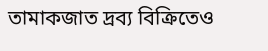তামাকজাত দ্রব্য বিক্রিতেও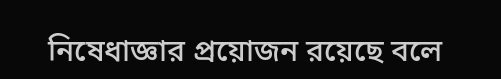নিষেধাজ্ঞার প্রয়োজন রয়েছে বলে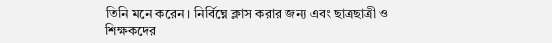তিনি মনে করেন। নির্বিঘ্নে ক্লাস করার জন্য এবং ছাত্রছাত্রী ও শিক্ষকদের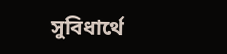সুবিধার্থে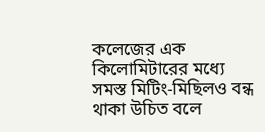কলেজের এক কিলোমিটারের মধ্যে সমস্ত মিটিং-মিছিলও বন্ধ থাকা উচিত বলে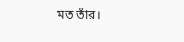মত তাঁর।